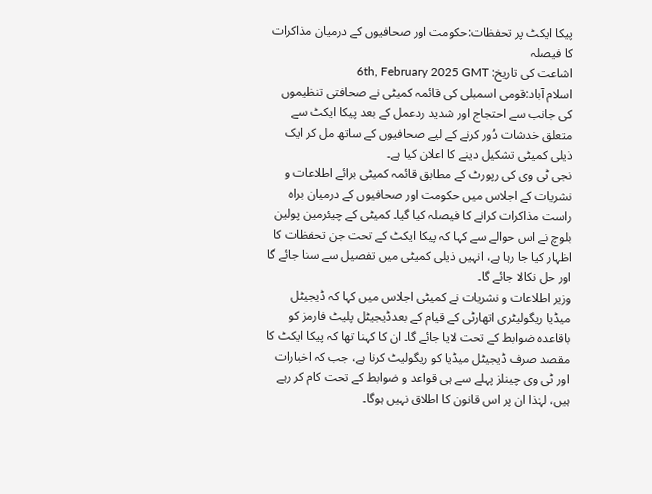پیکا ایکٹ پر تحفظات:حکومت اور صحافیوں کے درمیان مذاکرات کا فیصلہ
اشاعت کی تاریخ: 6th, February 2025 GMT
اسلام آباد:قومی اسمبلی کی قائمہ کمیٹی نے صحافتی تنظیموں کی جانب سے احتجاج اور شدید ردعمل کے بعد پیکا ایکٹ سے متعلق خدشات دُور کرنے کے لیے صحافیوں کے ساتھ مل کر ایک ذیلی کمیٹی تشکیل دینے کا اعلان کیا ہے۔
نجی ٹی وی کی رپورٹ کے مطابق قائمہ کمیٹی برائے اطلاعات و نشریات کے اجلاس میں حکومت اور صحافیوں کے درمیان براہ راست مذاکرات کرانے کا فیصلہ کیا گیا۔ کمیٹی کے چیئرمین پولین بلوچ نے اس حوالے سے کہا کہ پیکا ایکٹ کے تحت جن تحفظات کا اظہار کیا جا رہا ہے، انہیں ذیلی کمیٹی میں تفصیل سے سنا جائے گا اور حل نکالا جائے گا۔
وزیر اطلاعات و نشریات نے کمیٹی اجلاس میں کہا کہ ڈیجیٹل میڈیا ریگولیٹری اتھارٹی کے قیام کے بعدڈیجیٹل پلیٹ فارمز کو باقاعدہ ضوابط کے تحت لایا جائے گا۔ ان کا کہنا تھا کہ پیکا ایکٹ کا مقصد صرف ڈیجیٹل میڈیا کو ریگولیٹ کرنا ہے، جب کہ اخبارات اور ٹی وی چینلز پہلے سے ہی قواعد و ضوابط کے تحت کام کر رہے ہیں، لہٰذا ان پر اس قانون کا اطلاق نہیں ہوگا۔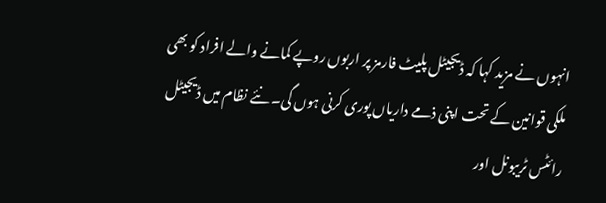انہوں نے مزید کہا کہ ڈیجیٹل پلیٹ فارمز پر اربوں روپے کمانے والے افراد کو بھی ملکی قوانین کے تحت اپنی ذمے داریاں پوری کرنی ہوں گی۔ نئے نظام میں ڈیجیٹل رائٹس ٹریبونل اور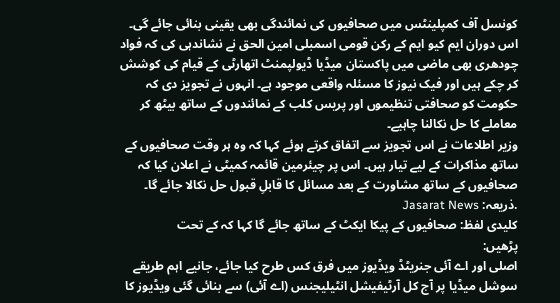کونسل آف کمپلینٹس میں صحافیوں کی نمائندگی بھی یقینی بنائی جائے گی۔
اس دوران ایم کیو ایم کے رکن قومی اسمبلی امین الحق نے نشاندہی کی کہ فواد چودھری بھی ماضی میں پاکستان میڈیا ڈیولپمنٹ اتھارٹی کے قیام کی کوشش کر چکے ہیں اور فیک نیوز کا مسئلہ واقعی موجود ہے۔ انہوں نے تجویز دی کہ حکومت کو صحافتی تنظیموں اور پریس کلب کے نمائندوں کے ساتھ بیٹھ کر معاملے کا حل نکالنا چاہیے۔
وزیر اطلاعات نے اس تجویز سے اتفاق کرتے ہوئے کہا کہ وہ ہر وقت صحافیوں کے ساتھ مذاکرات کے لیے تیار ہیں۔ اس پر چیئرمین قائمہ کمیٹی نے اعلان کیا کہ صحافیوں کے ساتھ مشاورت کے بعد مسائل کا قابلِ قبول حل نکالا جائے گا۔
.ذریعہ: Jasarat News
کلیدی لفظ: صحافیوں کے پیکا ایکٹ کے ساتھ جائے گا کہا کہ کے تحت
پڑھیں:
اصلی اور اے آئی جنریٹڈ ویڈیوز میں فرق کس طرح کیا جائے، جانیے اہم طریقے
سوشل میڈیا پر آج کل آرٹیفیشل انٹیلیجنس (اے آئی) سے بنائی گئی ویڈیوز کا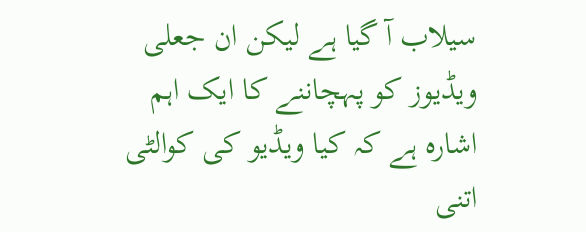سیلاب آ گیا ہے لیکن ان جعلی ویڈیوز کو پہچاننے کا ایک اہم اشارہ ہے کہ کیا ویڈیو کی کوالٹی اتنی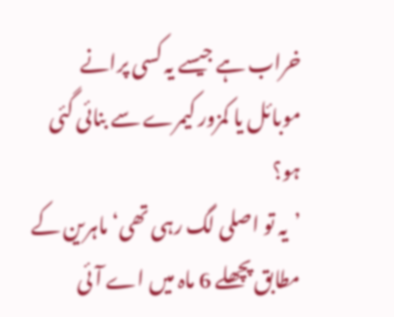خراب ہے جیسے یہ کسی پرانے موبائل یا کمزور کیمرے سے بنائی گئی ہو؟
’یہ تو اصلی لگ رہی تھی‘ماہرین کے مطابق پچھلے 6 ماہ میں اے آئی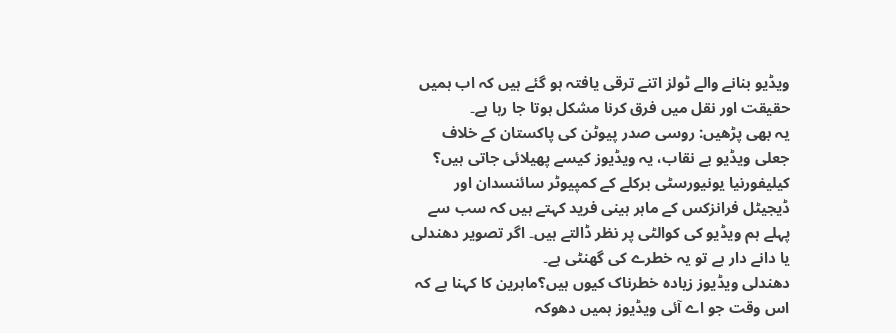ویڈیو بنانے والے ٹولز اتنے ترقی یافتہ ہو گئے ہیں کہ اب ہمیں حقیقت اور نقل میں فرق کرنا مشکل ہوتا جا رہا ہے۔
یہ بھی پڑھیں: روسی صدر پیوٹن کی پاکستان کے خلاف جعلی ویڈیو بے نقاب، یہ ویڈیوز کیسے پھیلائی جاتی ہیں؟
کیلیفورنیا یونیورسٹی برکلے کے کمپیوٹر سائنسدان اور ڈیجیٹل فرانزکس کے ماہر ہینی فرید کہتے ہیں کہ سب سے پہلے ہم ویڈیو کی کوالٹی پر نظر ڈالتے ہیں۔ اگر تصویر دھندلی یا دانے دار ہے تو یہ خطرے کی گھنٹی ہے۔
دھندلی ویڈیوز زیادہ خطرناک کیوں ہیں؟ماہرین کا کہنا ہے کہ اس وقت جو اے آئی ویڈیوز ہمیں دھوکہ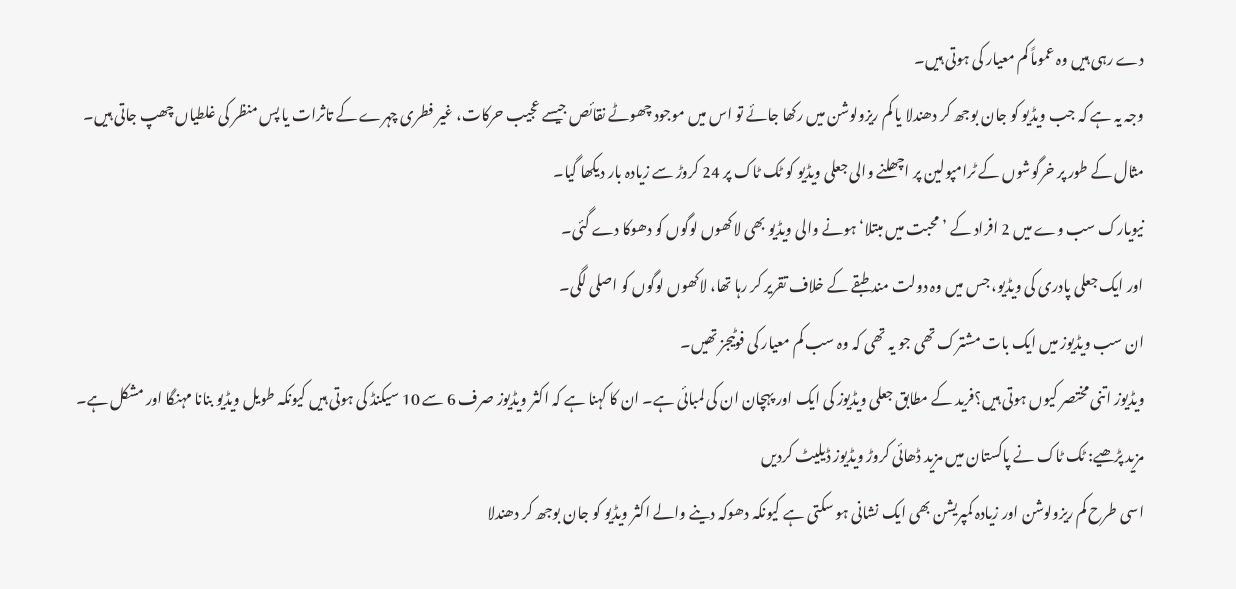دے رہی ہیں وہ عموماً کم معیار کی ہوتی ہیں۔
وجہ یہ ہے کہ جب ویڈیو کو جان بوجھ کر دھندلا یا کم ریزولوشن میں رکھا جائے تو اس میں موجود چھوٹے نقائص جیسے عجیب حرکات، غیر فطری چہرے کے تاثرات یا پس منظر کی غلطیاں چھپ جاتی ہیں۔
مثال کے طور پر خرگوشوں کے ٹرامپولین پر اچھلنے والی جعلی ویڈیو کو ٹک ٹاک پر 24 کروڑ سے زیادہ بار دیکھا گیا۔
نیویارک سب وے میں 2 افراد کے ’محبت میں مبتلا‘ ہونے والی ویڈیو بھی لاکھوں لوگوں کو دھوکا دے گئی۔
اور ایک جعلی پادری کی ویڈیو، جس میں وہ دولت مند طبقے کے خلاف تقریر کر رہا تھا، لاکھوں لوگوں کو اصلی لگی۔
ان سب ویڈیوز میں ایک بات مشترک تھی جو یہ تھی کہ وہ سب کم معیار کی فوٹیجز تھیں۔
ویڈیوز اتنی مختصر کیوں ہوتی ہیں؟فرید کے مطابق جعلی ویڈیوز کی ایک اور پہچان ان کی لمبائی ہے۔ ان کا کہنا ہے کہ اکثر ویڈیوز صرف 6 سے 10 سیکنڈ کی ہوتی ہیں کیونکہ طویل ویڈیو بنانا مہنگا اور مشکل ہے۔
مزید پڑھیے: ٹک ٹاک نے پاکستان میں مزید ڈھائی کروڑ ویڈیوز ڈیلیٹ کردیں
اسی طرح کم ریزولوشن اور زیادہ کمپریشن بھی ایک نشانی ہو سکتی ہے کیونکہ دھوکہ دینے والے اکثر ویڈیو کو جان بوجھ کر دھندلا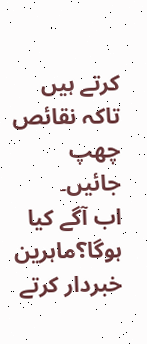کرتے ہیں تاکہ نقائص چھپ جائیں۔
اب آگے کیا ہوگا؟ماہرین خبردار کرتے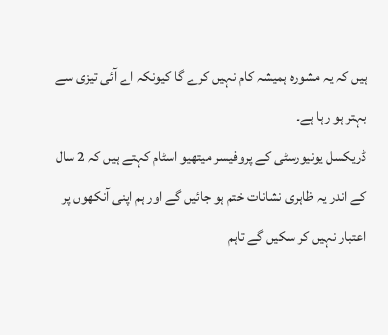ہیں کہ یہ مشورہ ہمیشہ کام نہیں کرے گا کیونکہ اے آئی تیزی سے بہتر ہو رہا ہے۔
ڈریکسل یونیورسٹی کے پروفیسر میتھیو اسٹام کہتے ہیں کہ 2 سال کے اندر یہ ظاہری نشانات ختم ہو جائیں گے اور ہم اپنی آنکھوں پر اعتبار نہیں کر سکیں گے تاہم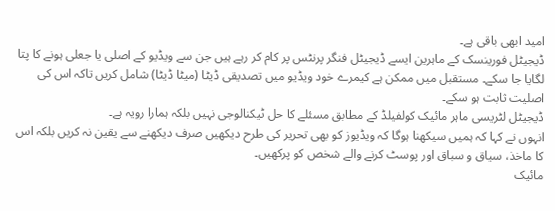امید ابھی باقی ہے۔
ڈیجیٹل فورینسک کے ماہرین ایسے ڈیجیٹل فنگر پرنٹس پر کام کر رہے ہیں جن سے ویڈیو کے اصلی یا جعلی ہونے کا پتا لگایا جا سکے۔ مستقبل میں ممکن ہے کیمرے خود ویڈیو میں تصدیقی ڈیٹا (میٹا ڈیٹا) شامل کریں تاکہ اس کی اصلیت ثابت ہو سکے۔
ڈیجیٹل لٹریسی ماہر مائیک کولفیلڈ کے مطابق مسئلے کا حل ٹیکنالوجی نہیں بلکہ ہمارا رویہ ہے۔
انہوں نے کہا کہ ہمیں سیکھنا ہوگا کہ ویڈیوز کو بھی تحریر کی طرح دیکھیں صرف دیکھنے سے یقین نہ کریں بلکہ اس کا ماخذ، سیاق و سباق اور پوسٹ کرنے والے شخص کو پرکھیں۔
مائیک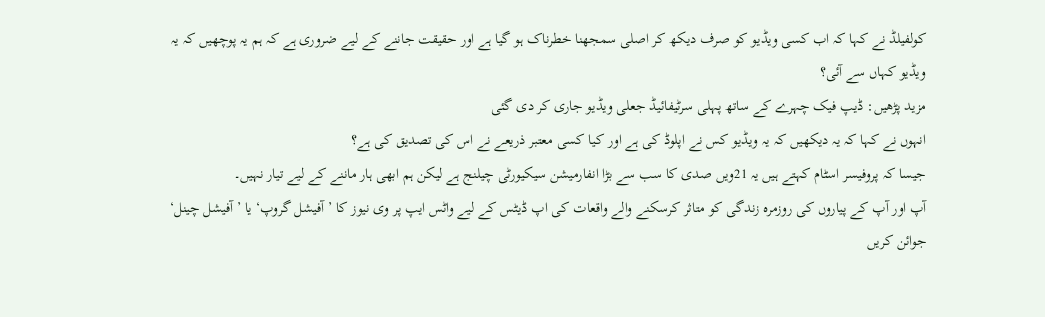کولفیلڈ نے کہا کہ اب کسی ویڈیو کو صرف دیکھ کر اصلی سمجھنا خطرناک ہو گیا ہے اور حقیقت جاننے کے لیے ضروری ہے کہ ہم یہ پوچھیں کہ یہ ویڈیو کہاں سے آئی؟
مزید پڑھیں: ڈیپ فیک چہرے کے ساتھ پہلی سرٹیفائیڈ جعلی ویڈیو جاری کر دی گئی
انہوں نے کہا کہ یہ دیکھیں کہ یہ ویڈیو کس نے اپلوڈ کی ہے اور کیا کسی معتبر ذریعے نے اس کی تصدیق کی ہے؟
جیسا کہ پروفیسر اسٹام کہتے ہیں یہ 21ویں صدی کا سب سے بڑا انفارمیشن سیکیورٹی چیلنج ہے لیکن ہم ابھی ہار ماننے کے لیے تیار نہیں۔
آپ اور آپ کے پیاروں کی روزمرہ زندگی کو متاثر کرسکنے والے واقعات کی اپ ڈیٹس کے لیے واٹس ایپ پر وی نیوز کا ’آفیشل گروپ‘ یا ’آفیشل چینل‘ جوائن کریں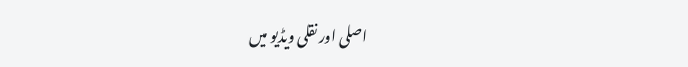اصلی اور نقلی ویڈیو میں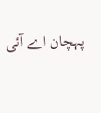پہچان اے آئی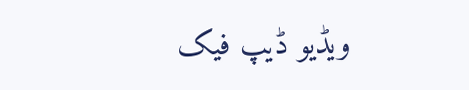ویڈیو ڈیپ فیک